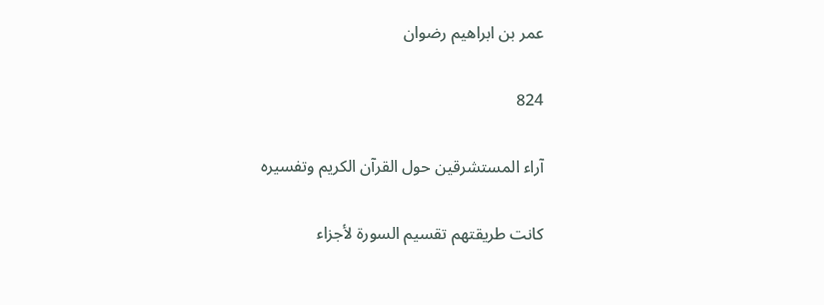عمر بن ابراهيم رضوان

824

آراء المستشرقين حول القرآن الكريم وتفسيره

كانت طريقتهم تقسيم السورة لأجزاء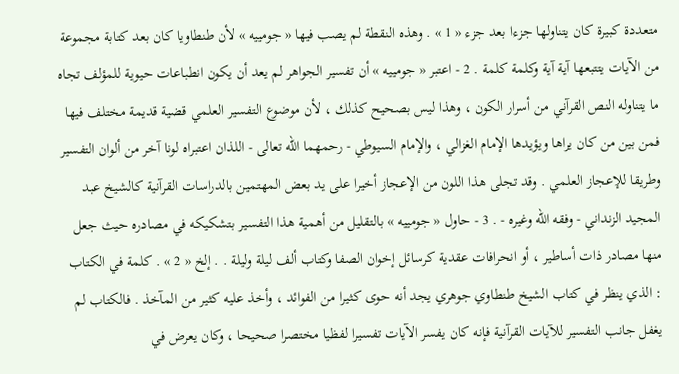متعددة كبيرة كان يتناولها جزءا بعد جزء « 1 » . وهذه النقطة لم يصب فيها « جومييه » لأن طنطاويا كان بعد كتابة مجموعة من الآيات يتتبعها آية آية وكلمة كلمة . 2 - اعتبر « جومييه » أن تفسير الجواهر لم يعد أن يكون انطباعات حيوية للمؤلف تجاه ما يتناوله النص القرآني من أسرار الكون ، وهذا ليس بصحيح كذلك ، لأن موضوع التفسير العلمي قضية قديمة مختلف فيها فمن بين من كان يراها ويؤيدها الإمام الغزالي ، والإمام السيوطي - رحمهما اللّه تعالى - اللذان اعتبراه لونا آخر من ألوان التفسير وطريقا للإعجاز العلمي . وقد تجلى هذا اللون من الإعجاز أخيرا على يد بعض المهتمين بالدراسات القرآنية كالشيخ عبد المجيد الزنداني - وفقه اللّه وغيره - . 3 - حاول « جومييه » بالتقليل من أهمية هذا التفسير بتشكيكه في مصادره حيث جعل منها مصادر ذات أساطير ، أو انحرافات عقدية كرسائل إخوان الصفا وكتاب ألف ليلة وليلة . . إلخ « 2 » . كلمة في الكتاب : الذي ينظر في كتاب الشيخ طنطاوي جوهري يجد أنه حوى كثيرا من الفوائد ، وأخذ عليه كثير من المآخذ . فالكتاب لم يغفل جانب التفسير للآيات القرآنية فإنه كان يفسر الآيات تفسيرا لفظيا مختصرا صحيحا ، وكان يعرض في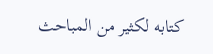كتابه لكثير من المباحث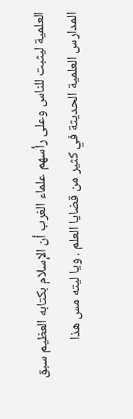العلمية ليثبت للناس وعلى رأسهم علماء الغرب أن الإسلام بكتابه العظيم سبق المدارس العلمية الحديثة في كثير من قضايا العلم . ويا ليته مس هذا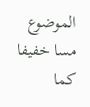الموضوع مسا خفيفا كما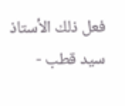فعل ذلك الأستاذ سيد قطب -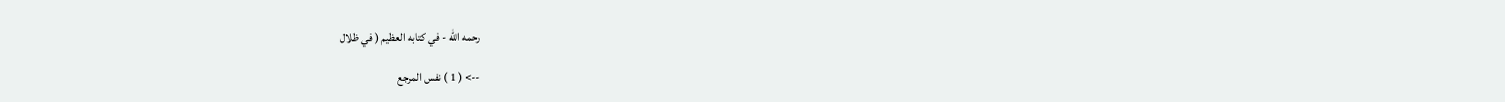رحمه اللّه - في كتابه العظيم ( في ظلال

--> ( 1 ) نفس المرجع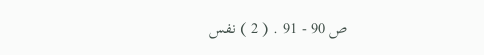ص 90 - 91 . ( 2 ) نفس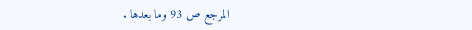المرجع ص 93 وما بعدها .